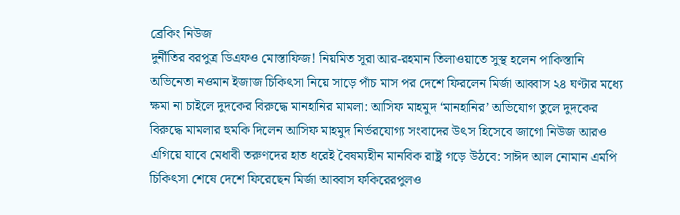ব্রেকিং নিউজ
দুর্নীতির বরপুত্র ডিএফও মোস্তাফিজ! নিয়মিত সূরা আর-রহমান তিলাওয়াতে সুস্থ হলেন পাকিস্তানি অভিনেতা নওমান ইজাজ চিকিৎসা নিয়ে সাড়ে পাঁচ মাস পর দেশে ফিরলেন মির্জা আব্বাস ২৪ ঘণ্টার মধ্যে ক্ষমা না চাইলে দুদকের বিরুদ্ধে মানহানির মামলা: আসিফ মাহমুদ ‘মানহানির’ অভিযোগ তুলে দুদকের বিরুদ্ধে মামলার হুমকি দিলেন আসিফ মাহমুদ নির্ভরযোগ্য সংবাদের উৎস হিসেবে জাগো নিউজ আরও এগিয়ে যাবে মেধাবী তরুণদের হাত ধরেই বৈষম্যহীন মানবিক রাষ্ট্র গড়ে উঠবে: সাঈদ আল নোমান এমপি চিকিৎসা শেষে দেশে ফিরেছেন মির্জা আব্বাস ফকিরেরপুলও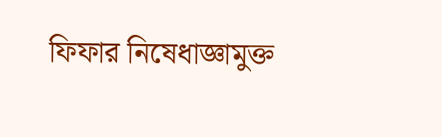ফিফার নিষেধাজ্ঞামুক্ত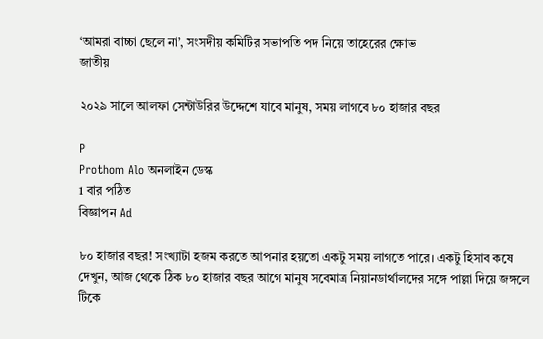‘আমরা বাচ্চা ছেলে না’, সংসদীয় কমিটির সভাপতি পদ নিয়ে তাহেরের ক্ষোভ
জাতীয়

২০২৯ সালে আলফা সেন্টাউরির উদ্দেশে যাবে মানুষ, সময় লাগবে ৮০ হাজার বছর

P
Prothom Alo অনলাইন ডেস্ক
1 বার পঠিত
বিজ্ঞাপন Ad

৮০ হাজার বছর! সংখ্যাটা হজম করতে আপনার হয়তো একটু সময় লাগতে পারে। একটু হিসাব কষে দেখুন, আজ থেকে ঠিক ৮০ হাজার বছর আগে মানুষ সবেমাত্র নিয়ানডার্থালদের সঙ্গে পাল্লা দিয়ে জঙ্গলে টিকে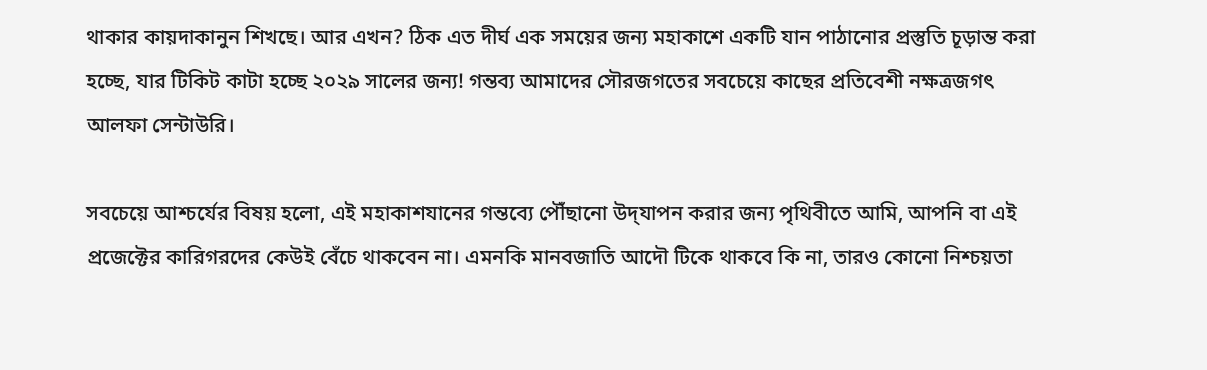থাকার কায়দাকানুন শিখছে। আর এখন? ঠিক এত দীর্ঘ এক সময়ের জন্য মহাকাশে একটি যান পাঠানোর প্রস্তুতি চূড়ান্ত করা হচ্ছে, যার টিকিট কাটা হচ্ছে ২০২৯ সালের জন্য! গন্তব্য আমাদের সৌরজগতের সবচেয়ে কাছের প্রতিবেশী নক্ষত্রজগৎ আলফা সেন্টাউরি।

সবচেয়ে আশ্চর্যের বিষয় হলো, এই মহাকাশযানের গন্তব্যে পৌঁছানো উদ্‌যাপন করার জন্য পৃথিবীতে আমি, আপনি বা এই প্রজেক্টের কারিগরদের কেউই বেঁচে থাকবেন না। এমনকি মানবজাতি আদৌ টিকে থাকবে কি না, তারও কোনো নিশ্চয়তা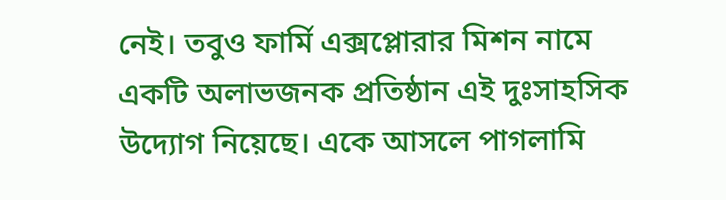নেই। তবুও ফার্মি এক্সপ্লোরার মিশন নামে একটি অলাভজনক প্রতিষ্ঠান এই দুঃসাহসিক উদ্যোগ নিয়েছে। একে আসলে পাগলামি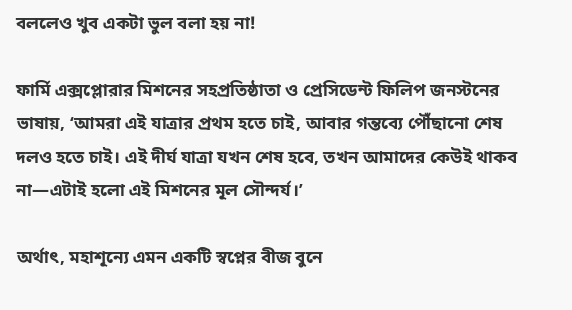বললেও খুব একটা ভুল বলা হয় না!

ফার্মি এক্সপ্লোরার মিশনের সহপ্রতিষ্ঠাতা ও প্রেসিডেন্ট ফিলিপ জনস্টনের ভাষায়, ‘আমরা এই যাত্রার প্রথম হতে চাই, আবার গন্তব্যে পৌঁছানো শেষ দলও হতে চাই। এই দীর্ঘ যাত্রা যখন শেষ হবে, তখন আমাদের কেউই থাকব না—এটাই হলো এই মিশনের মূল সৌন্দর্য।’

অর্থাৎ, মহাশূন্যে এমন একটি স্বপ্নের বীজ বুনে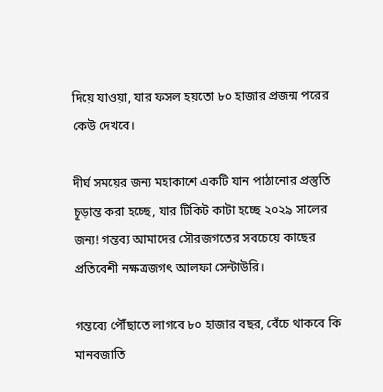দিয়ে যাওয়া, যার ফসল হয়তো ৮০ হাজার প্রজন্ম পরের কেউ দেখবে।

দীর্ঘ সময়ের জন্য মহাকাশে একটি যান পাঠানোর প্রস্তুতি চূড়ান্ত করা হচ্ছে, যার টিকিট কাটা হচ্ছে ২০২৯ সালের জন্য! গন্তব্য আমাদের সৌরজগতের সবচেয়ে কাছের প্রতিবেশী নক্ষত্রজগৎ আলফা সেন্টাউরি।

গন্তব্যে পৌঁছাতে লাগবে ৮০ হাজার বছর, বেঁচে থাকবে কি মানবজাতি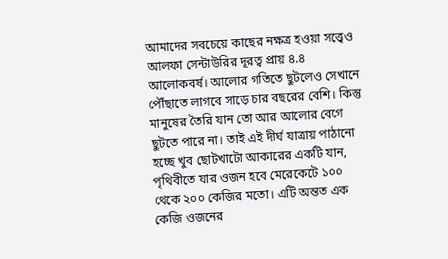আমাদের সবচেয়ে কাছের নক্ষত্র হওয়া সত্ত্বেও আলফা সেন্টাউরির দূরত্ব প্রায় ৪.৪ আলোকবর্ষ। আলোর গতিতে ছুটলেও সেখানে পৌঁছাতে লাগবে সাড়ে চার বছরের বেশি। কিন্তু মানুষের তৈরি যান তো আর আলোর বেগে ছুটতে পারে না। তাই এই দীর্ঘ যাত্রায় পাঠানো হচ্ছে খুব ছোটখাটো আকারের একটি যান, পৃথিবীতে যার ওজন হবে মেরেকেটে ১০০ থেকে ২০০ কেজির মতো। এটি অন্তত এক কেজি ওজনের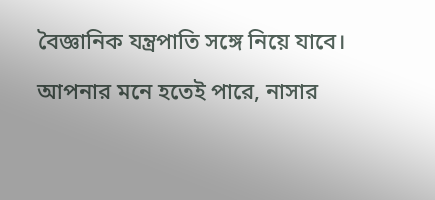বৈজ্ঞানিক যন্ত্রপাতি সঙ্গে নিয়ে যাবে।

আপনার মনে হতেই পারে, নাসার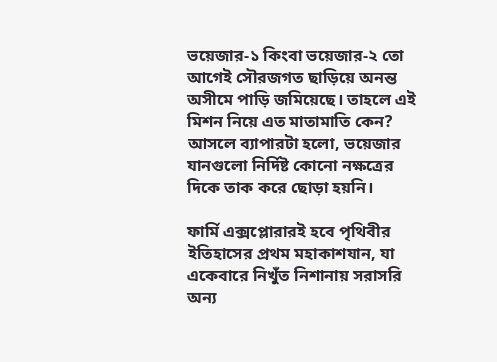ভয়েজার-১ কিংবা ভয়েজার-২ তো আগেই সৌরজগত ছাড়িয়ে অনন্ত অসীমে পাড়ি জমিয়েছে। তাহলে এই মিশন নিয়ে এত মাতামাতি কেন? আসলে ব্যাপারটা হলো, ভয়েজার যানগুলো নির্দিষ্ট কোনো নক্ষত্রের দিকে তাক করে ছোড়া হয়নি।

ফার্মি এক্সপ্লোরারই হবে পৃথিবীর ইতিহাসের প্রথম মহাকাশযান, যা একেবারে নিখুঁত নিশানায় সরাসরি অন্য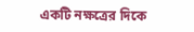একটি নক্ষত্রের দিকে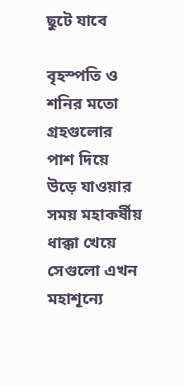ছুটে যাবে

বৃহস্পতি ও শনির মতো গ্রহগুলোর পাশ দিয়ে উড়ে যাওয়ার সময় মহাকর্ষীয় ধাক্কা খেয়ে সেগুলো এখন মহাশূন্যে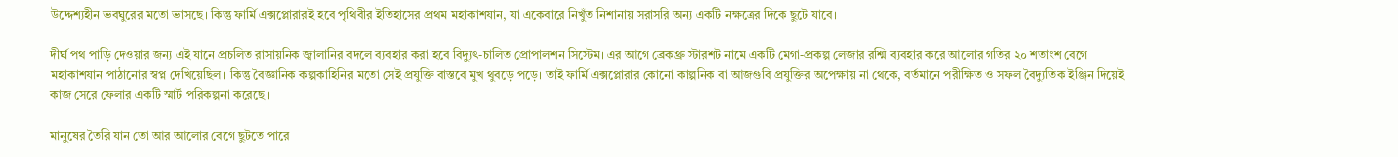উদ্দেশ্যহীন ভবঘুরের মতো ভাসছে। কিন্তু ফার্মি এক্সপ্লোরারই হবে পৃথিবীর ইতিহাসের প্রথম মহাকাশযান, যা একেবারে নিখুঁত নিশানায় সরাসরি অন্য একটি নক্ষত্রের দিকে ছুটে যাবে।

দীর্ঘ পথ পাড়ি দেওয়ার জন্য এই যানে প্রচলিত রাসায়নিক জ্বালানির বদলে ব্যবহার করা হবে বিদ্যুৎ-চালিত প্রোপালশন সিস্টেম। এর আগে ব্রেকথ্রু স্টারশট নামে একটি মেগা-প্রকল্প লেজার রশ্মি ব্যবহার করে আলোর গতির ২০ শতাংশ বেগে মহাকাশযান পাঠানোর স্বপ্ন দেখিয়েছিল। কিন্তু বৈজ্ঞানিক কল্পকাহিনির মতো সেই প্রযুক্তি বাস্তবে মুখ থুবড়ে পড়ে। তাই ফার্মি এক্সপ্লোরার কোনো কাল্পনিক বা আজগুবি প্রযুক্তির অপেক্ষায় না থেকে, বর্তমানে পরীক্ষিত ও সফল বৈদ্যুতিক ইঞ্জিন দিয়েই কাজ সেরে ফেলার একটি স্মার্ট পরিকল্পনা করেছে।

মানুষের তৈরি যান তো আর আলোর বেগে ছুটতে পারে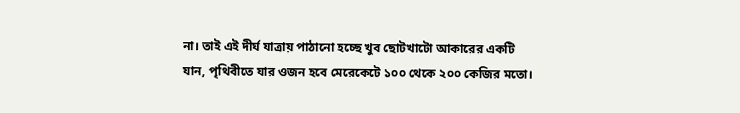না। তাই এই দীর্ঘ যাত্রায় পাঠানো হচ্ছে খুব ছোটখাটো আকারের একটি যান, পৃথিবীতে যার ওজন হবে মেরেকেটে ১০০ থেকে ২০০ কেজির মতো।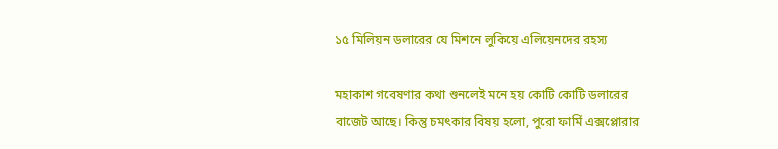১৫ মিলিয়ন ডলারের যে মিশনে লুকিয়ে এলিয়েনদের রহস্য

মহাকাশ গবেষণার কথা শুনলেই মনে হয় কোটি কোটি ডলারের বাজেট আছে। কিন্তু চমৎকার বিষয় হলো, পুরো ফার্মি এক্সপ্লোরার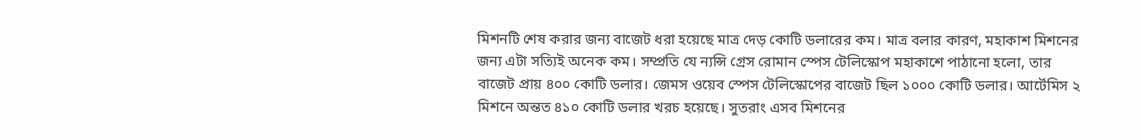মিশনটি শেষ করার জন্য বাজেট ধরা হয়েছে মাত্র দেড় কোটি ডলারের কম। মাত্র বলার কারণ, মহাকাশ মিশনের জন্য এটা সত্যিই অনেক কম। সম্প্রতি যে ন্যন্সি গ্রেস রোমান স্পেস টেলিস্কোপ মহাকাশে পাঠানো হলো, তার বাজেট প্রায় ৪০০ কোটি ডলার। জেমস ওয়েব স্পেস টেলিস্কোপের বাজেট ছিল ১০০০ কোটি ডলার। আর্টেমিস ২ মিশনে অন্তত ৪১০ কোটি ডলার খরচ হয়েছে। সুতরাং এসব মিশনের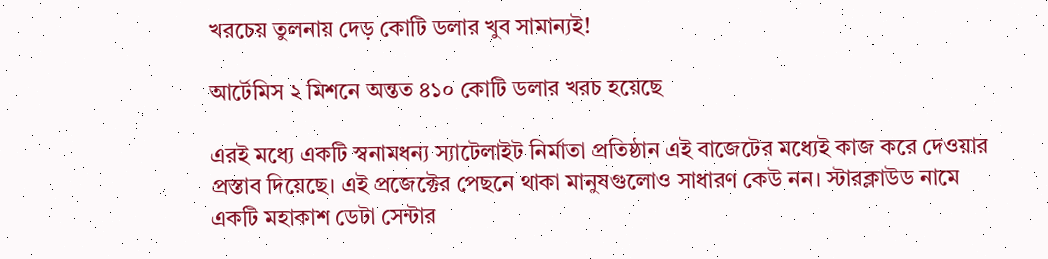খরচেয় তুলনায় দেড় কোটি ডলার খুব সামান্যই!

আর্টেমিস ২ মিশনে অন্তত ৪১০ কোটি ডলার খরচ হয়েছে

এরই মধ্যে একটি স্বনামধন্য স্যাটেলাইট নির্মাতা প্রতিষ্ঠান এই বাজেটের মধ্যেই কাজ করে দেওয়ার প্রস্তাব দিয়েছে। এই প্রজেক্টের পেছনে থাকা মানুষগুলোও সাধারণ কেউ নন। স্টারক্লাউড নামে একটি মহাকাশ ডেটা সেন্টার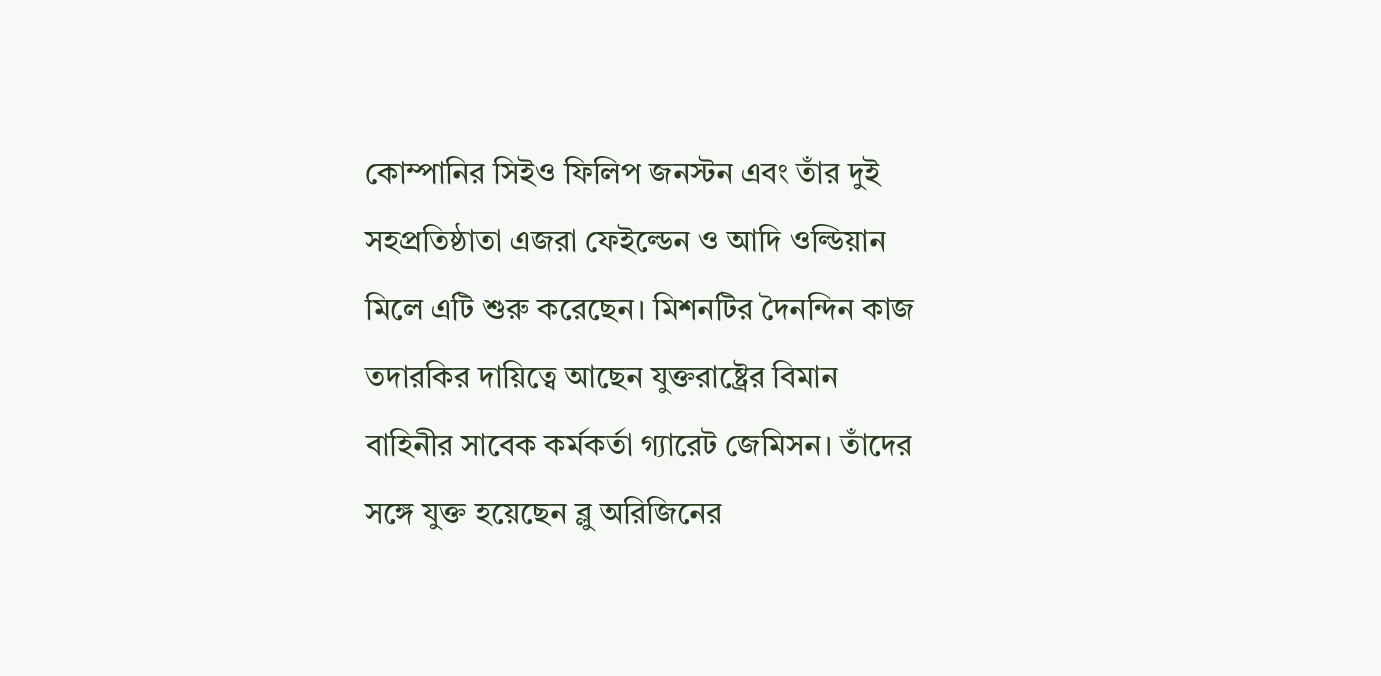কোম্পানির সিইও ফিলিপ জনস্টন এবং তাঁর দুই সহপ্রতিষ্ঠাতা এজরা ফেইল্ডেন ও আদি ওল্ডিয়ান মিলে এটি শুরু করেছেন। মিশনটির দৈনন্দিন কাজ তদারকির দায়িত্বে আছেন যুক্তরাষ্ট্রের বিমান বাহিনীর সাবেক কর্মকর্তা গ্যারেট জেমিসন। তাঁদের সঙ্গে যুক্ত হয়েছেন ব্লু অরিজিনের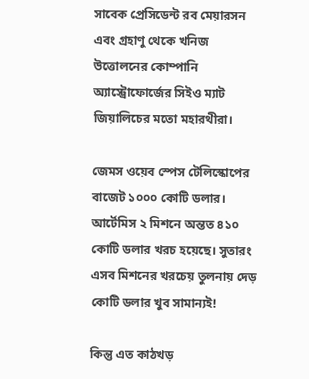সাবেক প্রেসিডেন্ট রব মেয়ারসন এবং গ্রহাণু থেকে খনিজ উত্তোলনের কোম্পানি অ্যাস্ট্রোফোর্জের সিইও ম্যাট জিয়ালিচের মতো মহারথীরা।

জেমস ওয়েব স্পেস টেলিস্কোপের বাজেট ১০০০ কোটি ডলার। আর্টেমিস ২ মিশনে অন্তত ৪১০ কোটি ডলার খরচ হয়েছে। সুতারং এসব মিশনের খরচেয় তুলনায় দেড় কোটি ডলার খুব সামান্যই!

কিন্তু এত কাঠখড়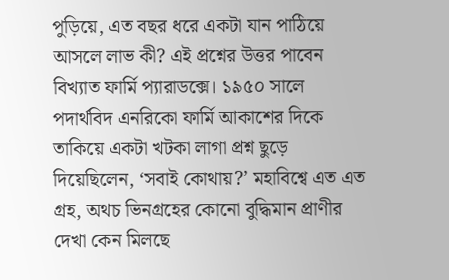পুড়িয়ে, এত বছর ধরে একটা যান পাঠিয়ে আসলে লাভ কী? এই প্রশ্নের উত্তর পাবেন বিখ্যাত ফার্মি প্যারাডক্সে। ১৯৫০ সালে পদার্থবিদ এনরিকো ফার্মি আকাশের দিকে তাকিয়ে একটা খটকা লাগা প্রশ্ন ছুড়ে দিয়েছিলেন, ‘সবাই কোথায়?’ মহাবিশ্বে এত এত গ্রহ, অথচ ভিনগ্রহের কোনো বুদ্ধিমান প্রাণীর দেখা কেন মিলছে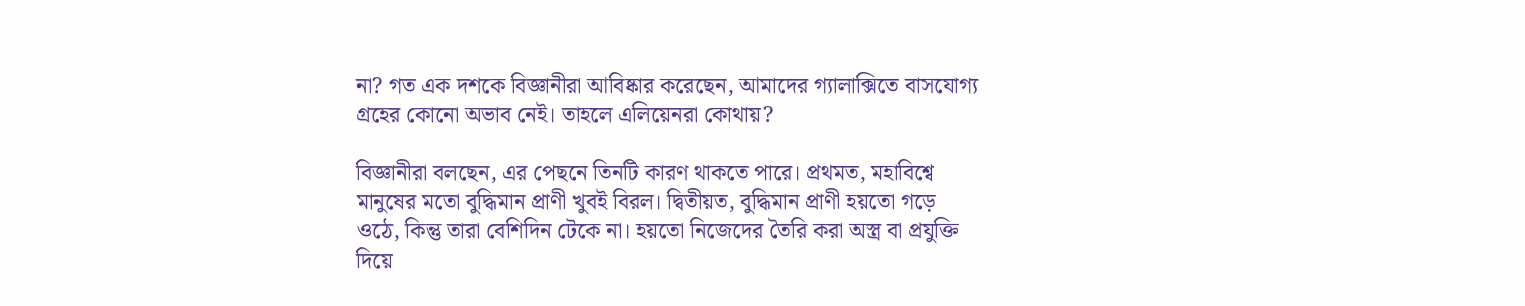না? গত এক দশকে বিজ্ঞানীরা আবিষ্কার করেছেন, আমাদের গ্যালাক্সিতে বাসযোগ্য গ্রহের কোনো অভাব নেই। তাহলে এলিয়েনরা কোথায়?

বিজ্ঞানীরা বলছেন, এর পেছনে তিনটি কারণ থাকতে পারে। প্রথমত, মহাবিশ্বে মানুষের মতো বুদ্ধিমান প্রাণী খুবই বিরল। দ্বিতীয়ত, বুদ্ধিমান প্রাণী হয়তো গড়ে ওঠে, কিন্তু তারা বেশিদিন টেকে না। হয়তো নিজেদের তৈরি করা অস্ত্র বা প্রযুক্তি দিয়ে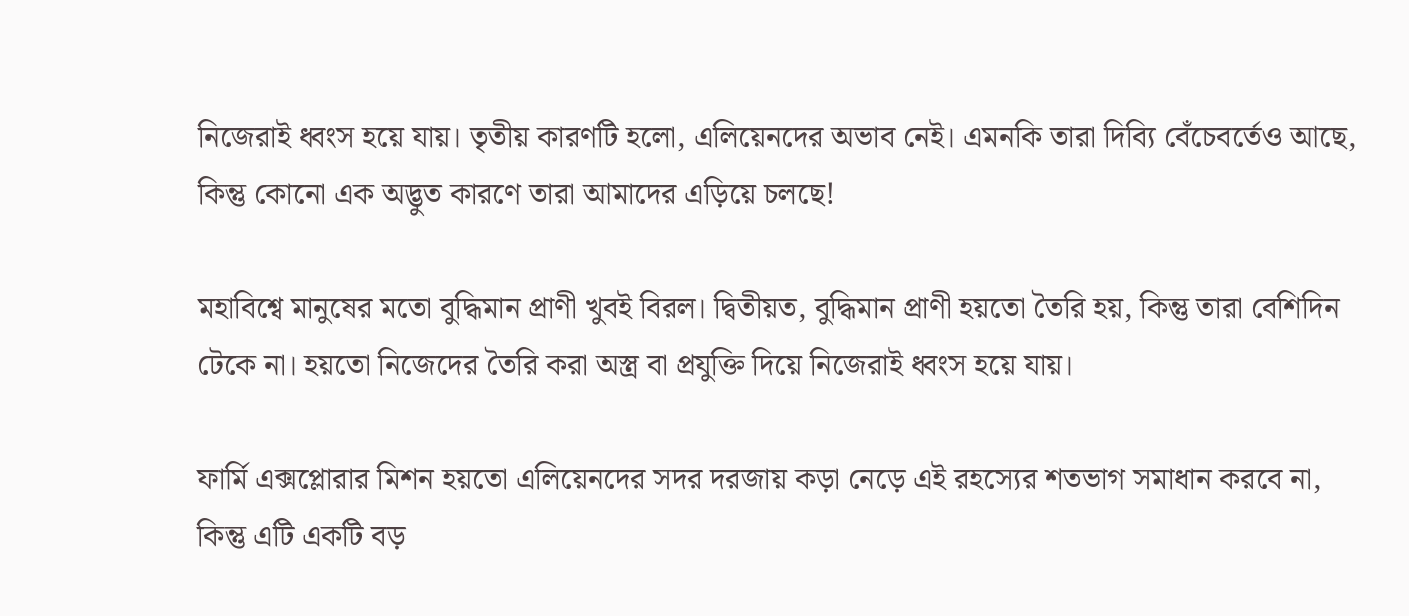নিজেরাই ধ্বংস হয়ে যায়। তৃতীয় কারণটি হলো, এলিয়েনদের অভাব নেই। এমনকি তারা দিব্যি বেঁচেবর্তেও আছে, কিন্তু কোনো এক অদ্ভুত কারণে তারা আমাদের এড়িয়ে চলছে!

মহাবিশ্বে মানুষের মতো বুদ্ধিমান প্রাণী খুবই বিরল। দ্বিতীয়ত, বুদ্ধিমান প্রাণী হয়তো তৈরি হয়, কিন্তু তারা বেশিদিন টেকে না। হয়তো নিজেদের তৈরি করা অস্ত্র বা প্রযুক্তি দিয়ে নিজেরাই ধ্বংস হয়ে যায়।

ফার্মি এক্সপ্লোরার মিশন হয়তো এলিয়েনদের সদর দরজায় কড়া নেড়ে এই রহস্যের শতভাগ সমাধান করবে না, কিন্তু এটি একটি বড়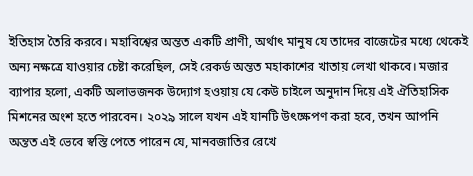ইতিহাস তৈরি করবে। মহাবিশ্বের অন্তত একটি প্রাণী, অর্থাৎ মানুষ যে তাদের বাজেটের মধ্যে থেকেই অন্য নক্ষত্রে যাওয়ার চেষ্টা করেছিল, সেই রেকর্ড অন্তত মহাকাশের খাতায় লেখা থাকবে। মজার ব্যাপার হলো, একটি অলাভজনক উদ্যোগ হওয়ায় যে কেউ চাইলে অনুদান দিয়ে এই ঐতিহাসিক মিশনের অংশ হতে পারবেন। ২০২৯ সালে যখন এই যানটি উৎক্ষেপণ করা হবে, তখন আপনি অন্তত এই ভেবে স্বস্তি পেতে পারেন যে, মানবজাতির রেখে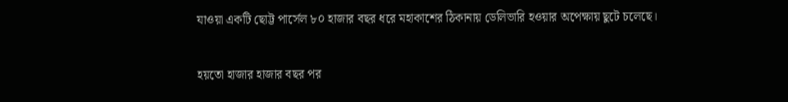যাওয়া একটি ছোট্ট পার্সেল ৮০ হাজার বছর ধরে মহাকাশের ঠিকানায় ডেলিভারি হওয়ার অপেক্ষায় ছুটে চলেছে।

হয়তো হাজার হাজার বছর পর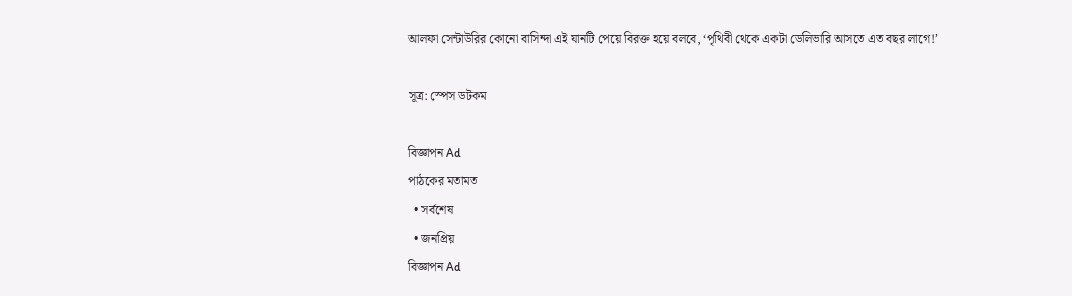আলফা সেন্টাউরির কোনো বাসিন্দা এই যানটি পেয়ে বিরক্ত হয়ে বলবে, ‘পৃথিবী থেকে একটা ডেলিভারি আসতে এত বছর লাগে!’

সূত্র: স্পেস ডটকম

বিজ্ঞাপন Ad
পাঠকের মতামত
  • সর্বশেষ
  • জনপ্রিয়
বিজ্ঞাপন Ad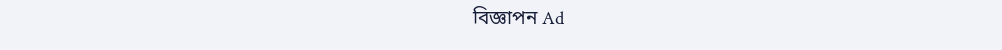বিজ্ঞাপন Ad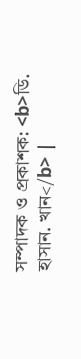সম্পাদক ও প্রকাশক: <b>ডি. হাসান. খান</b> |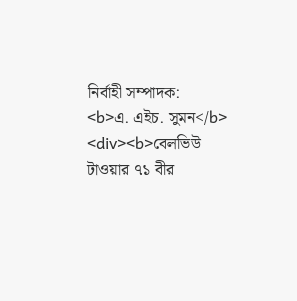নির্বাহী সম্পাদক: <b>এ. এইচ. সুমন</b>
<div><b>বেলভিউ টাওয়ার ৭১ বীর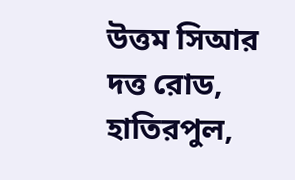উত্তম সিআর দত্ত রোড, হাতিরপুল,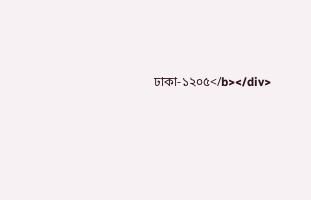ঢাকা-১২০৫</b></div>